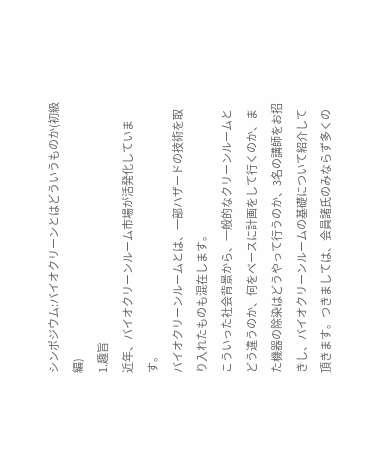シンポジウム:バイオクリーンとはどういうものか(初級編)
1.趣旨
近年、バイオクリーンルーム市場が活発化しています。
バイオクリーンルームとは、一部ハザードの技術を取り入れたものも混在します。
こういった社会背景から、一般的なクリーンルームとどう違うのか、何をベースに計画をして行くのか、また機器の除染はどうやって行うのか、3名の講師をお招きし、バイオクリーンルームの基礎について紹介して頂きます。つきましては、会員諸氏のみならず多くの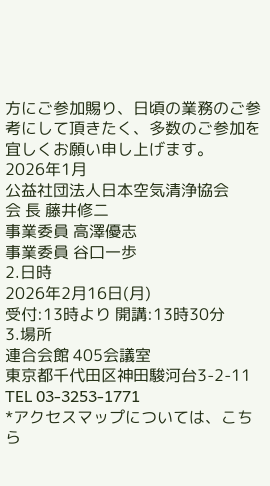方にご参加賜り、日頃の業務のご参考にして頂きたく、多数のご参加を宜しくお願い申し上げます。
2026年1月
公益社団法人日本空気清浄協会
会 長 藤井修二
事業委員 高澤優志
事業委員 谷口一歩
2.日時
2026年2月16日(月)
受付:13時より 開講:13時30分
3.場所
連合会館 405会議室
東京都千代田区神田駿河台3-2-11
TEL 03-3253-1771
*アクセスマップについては、こちら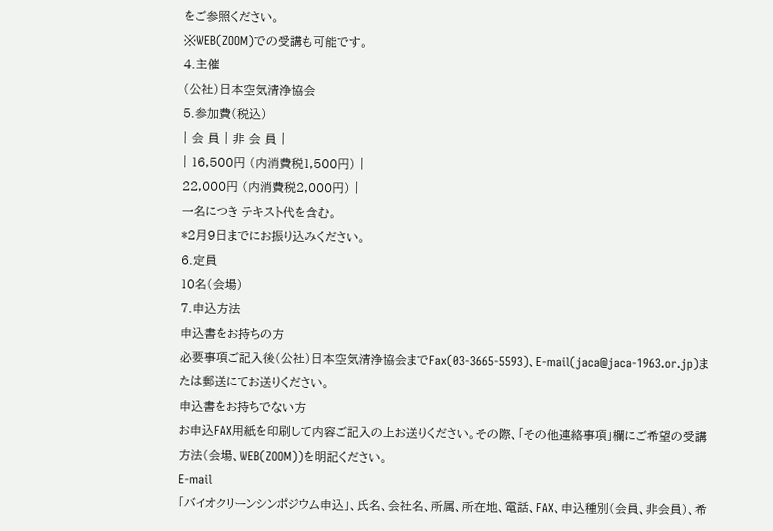をご参照ください。
※WEB(ZOOM)での受講も可能です。
4.主催
(公社)日本空気清浄協会
5.参加費(税込)
| 会 員 | 非 会 員 |
| 16,500円 (内消費税1,500円) |
22,000円 (内消費税2,000円) |
一名につき テキスト代を含む。
*2月9日までにお振り込みください。
6.定員
10名(会場)
7.申込方法
申込書をお持ちの方
必要事項ご記入後(公社)日本空気清浄協会までFax(03-3665-5593)、E-mail(jaca@jaca-1963.or.jp)または郵送にてお送りください。
申込書をお持ちでない方
お申込FAX用紙を印刷して内容ご記入の上お送りください。その際、「その他連絡事項」欄にご希望の受講方法(会場、WEB(ZOOM))を明記ください。
E-mail
「バイオクリーンシンポジウム申込」、氏名、会社名、所属、所在地、電話、FAX、申込種別(会員、非会員)、希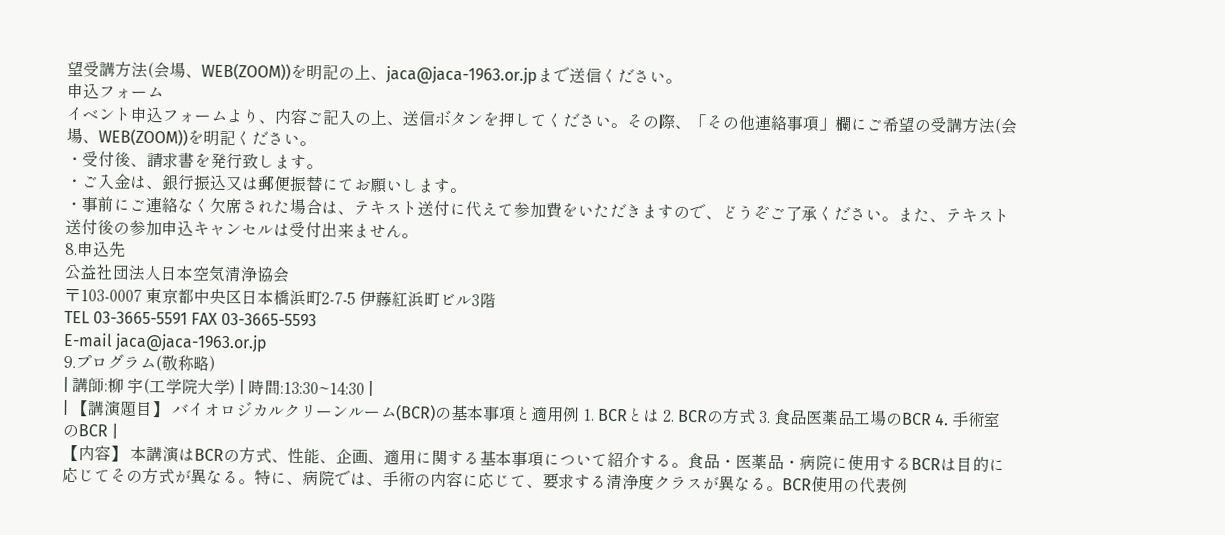望受講方法(会場、WEB(ZOOM))を明記の上、jaca@jaca-1963.or.jpまで送信ください。
申込フォーム
イベント申込フォームより、内容ご記入の上、送信ボタンを押してください。その際、「その他連絡事項」欄にご希望の受講方法(会場、WEB(ZOOM))を明記ください。
・受付後、請求書を発行致します。
・ご入金は、銀行振込又は郵便振替にてお願いします。
・事前にご連絡なく欠席された場合は、テキスト送付に代えて参加費をいただきますので、どうぞご了承ください。また、テキスト送付後の参加申込キャンセルは受付出来ません。
8.申込先
公益社団法人日本空気清浄協会
〒103-0007 東京都中央区日本橋浜町2-7-5 伊藤紅浜町ビル3階
TEL 03-3665-5591 FAX 03-3665-5593
E-mail jaca@jaca-1963.or.jp
9.プログラム(敬称略)
| 講師:柳 宇(工学院大学) | 時間:13:30~14:30 |
| 【講演題目】 バイオロジカルクリーンルーム(BCR)の基本事項と適用例 1. BCRとは 2. BCRの方式 3. 食品医薬品工場のBCR 4. 手術室のBCR |
【内容】 本講演はBCRの方式、性能、企画、適用に関する基本事項について紹介する。食品・医薬品・病院に使用するBCRは目的に応じてその方式が異なる。特に、病院では、手術の内容に応じて、要求する清浄度クラスが異なる。BCR使用の代表例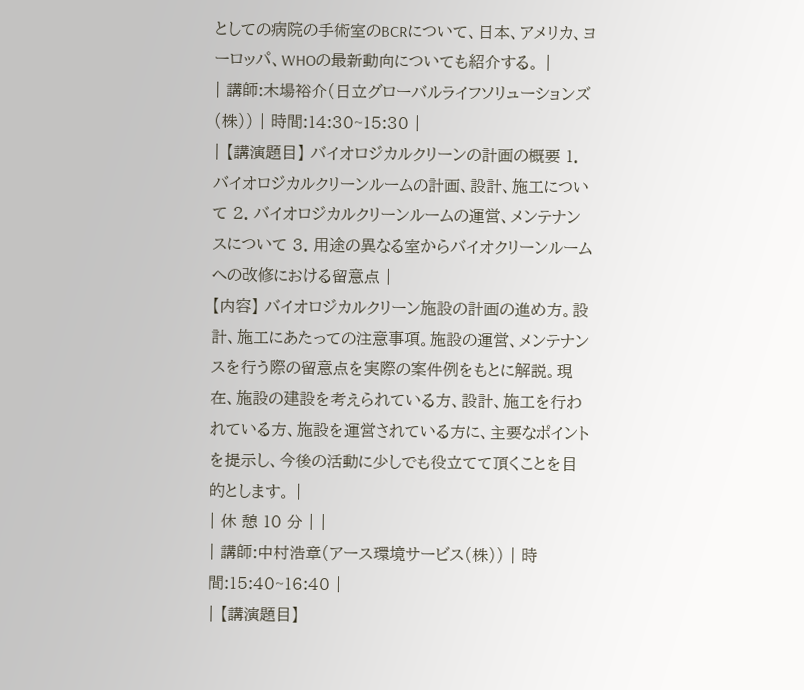としての病院の手術室のBCRについて、日本、アメリカ、ヨーロッパ、WHOの最新動向についても紹介する。 |
| 講師:木場裕介(日立グローバルライフソリューションズ(株)) | 時間:14:30~15:30 |
| 【講演題目】 バイオロジカルクリーンの計画の概要 1. バイオロジカルクリーンルームの計画、設計、施工について 2. バイオロジカルクリーンルームの運営、メンテナンスについて 3. 用途の異なる室からバイオクリーンルームへの改修における留意点 |
【内容】 バイオロジカルクリーン施設の計画の進め方。設計、施工にあたっての注意事項。施設の運営、メンテナンスを行う際の留意点を実際の案件例をもとに解説。現在、施設の建設を考えられている方、設計、施工を行われている方、施設を運営されている方に、主要なポイントを提示し、今後の活動に少しでも役立てて頂くことを目的とします。 |
| 休 憩 10 分 | |
| 講師:中村浩章(アース環境サービス(株)) | 時間:15:40~16:40 |
| 【講演題目】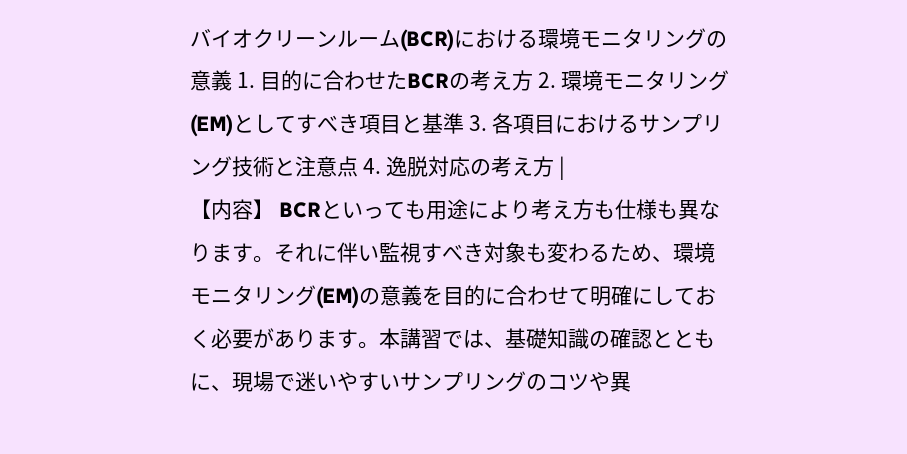バイオクリーンルーム(BCR)における環境モニタリングの意義 1. 目的に合わせたBCRの考え方 2. 環境モニタリング(EM)としてすべき項目と基準 3. 各項目におけるサンプリング技術と注意点 4. 逸脱対応の考え方 |
【内容】 BCRといっても用途により考え方も仕様も異なります。それに伴い監視すべき対象も変わるため、環境モニタリング(EM)の意義を目的に合わせて明確にしておく必要があります。本講習では、基礎知識の確認とともに、現場で迷いやすいサンプリングのコツや異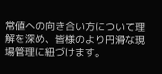常値への向き合い方について理解を深め、皆様のより円滑な現場管理に紐づけます。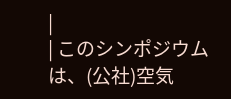|
| このシンポジウムは、(公社)空気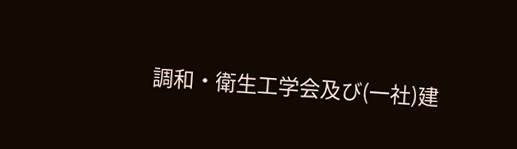調和・衛生工学会及び(一社)建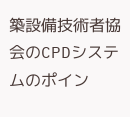築設備技術者協会のCPDシステムのポイン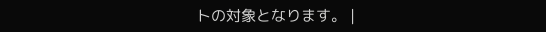トの対象となります。 |